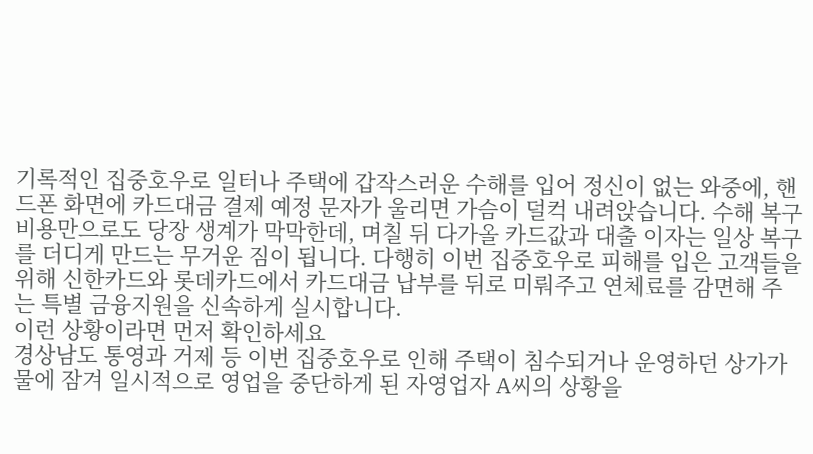기록적인 집중호우로 일터나 주택에 갑작스러운 수해를 입어 정신이 없는 와중에, 핸드폰 화면에 카드대금 결제 예정 문자가 울리면 가슴이 덜컥 내려앉습니다. 수해 복구 비용만으로도 당장 생계가 막막한데, 며칠 뒤 다가올 카드값과 대출 이자는 일상 복구를 더디게 만드는 무거운 짐이 됩니다. 다행히 이번 집중호우로 피해를 입은 고객들을 위해 신한카드와 롯데카드에서 카드대금 납부를 뒤로 미뤄주고 연체료를 감면해 주는 특별 금융지원을 신속하게 실시합니다.
이런 상황이라면 먼저 확인하세요
경상남도 통영과 거제 등 이번 집중호우로 인해 주택이 침수되거나 운영하던 상가가 물에 잠겨 일시적으로 영업을 중단하게 된 자영업자 A씨의 상황을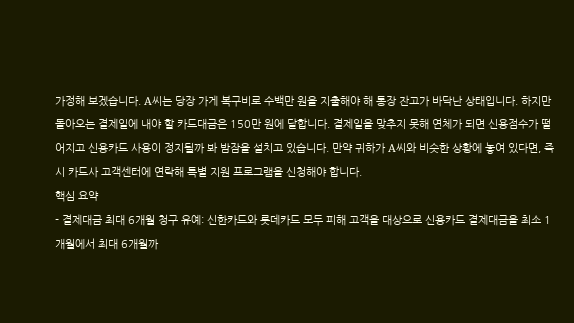가정해 보겠습니다. A씨는 당장 가게 복구비로 수백만 원을 지출해야 해 통장 잔고가 바닥난 상태입니다. 하지만 돌아오는 결제일에 내야 할 카드대금은 150만 원에 달합니다. 결제일을 맞추지 못해 연체가 되면 신용점수가 떨어지고 신용카드 사용이 정지될까 봐 밤잠을 설치고 있습니다. 만약 귀하가 A씨와 비슷한 상황에 놓여 있다면, 즉시 카드사 고객센터에 연락해 특별 지원 프로그램을 신청해야 합니다.
핵심 요약
- 결제대금 최대 6개월 청구 유예: 신한카드와 롯데카드 모두 피해 고객을 대상으로 신용카드 결제대금을 최소 1개월에서 최대 6개월까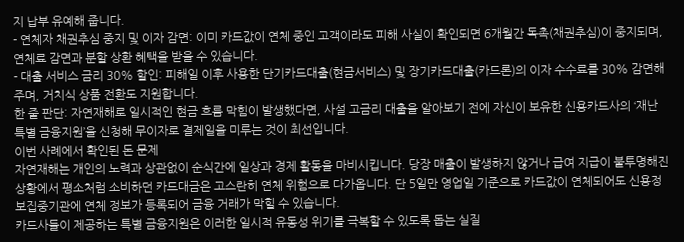지 납부 유예해 줍니다.
- 연체자 채권추심 중지 및 이자 감면: 이미 카드값이 연체 중인 고객이라도 피해 사실이 확인되면 6개월간 독촉(채권추심)이 중지되며, 연체료 감면과 분할 상환 혜택을 받을 수 있습니다.
- 대출 서비스 금리 30% 할인: 피해일 이후 사용한 단기카드대출(현금서비스) 및 장기카드대출(카드론)의 이자 수수료를 30% 감면해 주며, 거치식 상품 전환도 지원합니다.
한 줄 판단: 자연재해로 일시적인 현금 흐름 막힘이 발생했다면, 사설 고금리 대출을 알아보기 전에 자신이 보유한 신용카드사의 ‘재난 특별 금융지원’을 신청해 무이자로 결제일을 미루는 것이 최선입니다.
이번 사례에서 확인된 돈 문제
자연재해는 개인의 노력과 상관없이 순식간에 일상과 경제 활동을 마비시킵니다. 당장 매출이 발생하지 않거나 급여 지급이 불투명해진 상황에서 평소처럼 소비하던 카드대금은 고스란히 연체 위험으로 다가옵니다. 단 5일만 영업일 기준으로 카드값이 연체되어도 신용정보집중기관에 연체 정보가 등록되어 금융 거래가 막힐 수 있습니다.
카드사들이 제공하는 특별 금융지원은 이러한 일시적 유동성 위기를 극복할 수 있도록 돕는 실질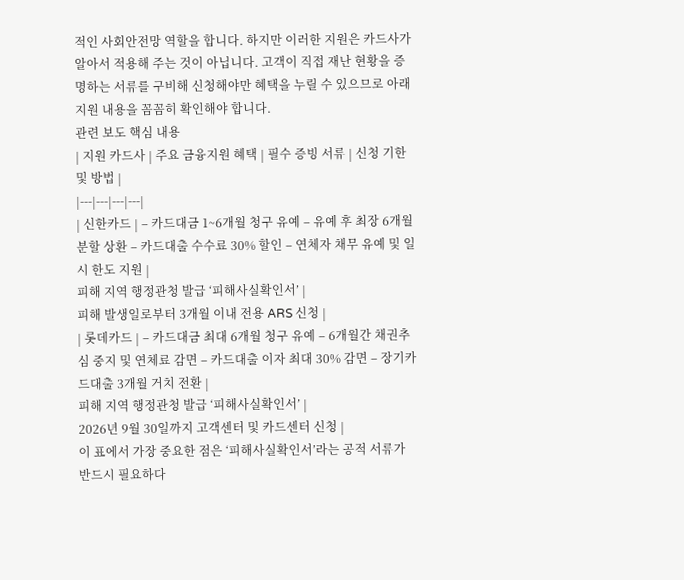적인 사회안전망 역할을 합니다. 하지만 이러한 지원은 카드사가 알아서 적용해 주는 것이 아닙니다. 고객이 직접 재난 현황을 증명하는 서류를 구비해 신청해야만 혜택을 누릴 수 있으므로 아래 지원 내용을 꼼꼼히 확인해야 합니다.
관련 보도 핵심 내용
| 지원 카드사 | 주요 금융지원 혜택 | 필수 증빙 서류 | 신청 기한 및 방법 |
|---|---|---|---|
| 신한카드 | – 카드대금 1~6개월 청구 유예 – 유예 후 최장 6개월 분할 상환 – 카드대출 수수료 30% 할인 – 연체자 채무 유예 및 일시 한도 지원 |
피해 지역 행정관청 발급 ‘피해사실확인서’ |
피해 발생일로부터 3개월 이내 전용 ARS 신청 |
| 롯데카드 | – 카드대금 최대 6개월 청구 유예 – 6개월간 채권추심 중지 및 연체료 감면 – 카드대출 이자 최대 30% 감면 – 장기카드대출 3개월 거치 전환 |
피해 지역 행정관청 발급 ‘피해사실확인서’ |
2026년 9월 30일까지 고객센터 및 카드센터 신청 |
이 표에서 가장 중요한 점은 ‘피해사실확인서’라는 공적 서류가 반드시 필요하다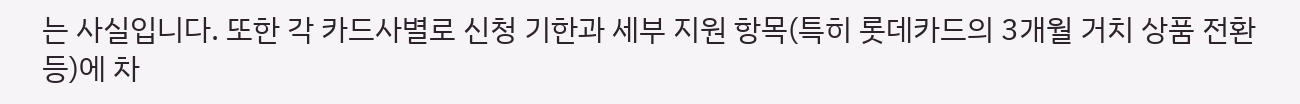는 사실입니다. 또한 각 카드사별로 신청 기한과 세부 지원 항목(특히 롯데카드의 3개월 거치 상품 전환 등)에 차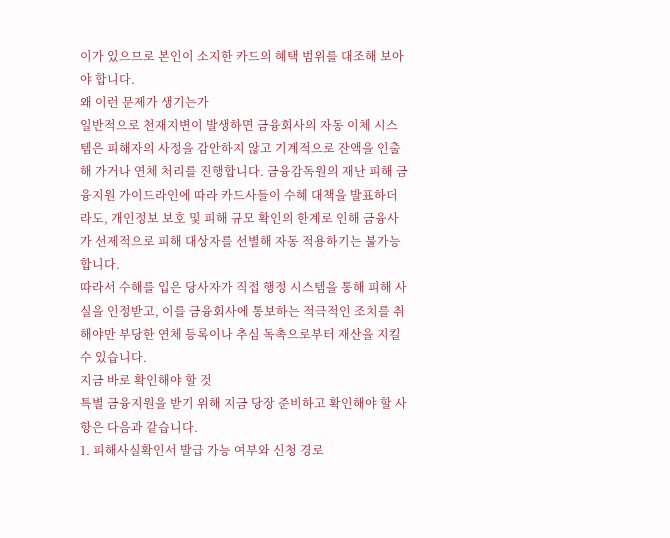이가 있으므로 본인이 소지한 카드의 혜택 범위를 대조해 보아야 합니다.
왜 이런 문제가 생기는가
일반적으로 천재지변이 발생하면 금융회사의 자동 이체 시스템은 피해자의 사정을 감안하지 않고 기계적으로 잔액을 인출해 가거나 연체 처리를 진행합니다. 금융감독원의 재난 피해 금융지원 가이드라인에 따라 카드사들이 수혜 대책을 발표하더라도, 개인정보 보호 및 피해 규모 확인의 한계로 인해 금융사가 선제적으로 피해 대상자를 선별해 자동 적용하기는 불가능합니다.
따라서 수해를 입은 당사자가 직접 행정 시스템을 통해 피해 사실을 인정받고, 이를 금융회사에 통보하는 적극적인 조치를 취해야만 부당한 연체 등록이나 추심 독촉으로부터 재산을 지킬 수 있습니다.
지금 바로 확인해야 할 것
특별 금융지원을 받기 위해 지금 당장 준비하고 확인해야 할 사항은 다음과 같습니다.
1. 피해사실확인서 발급 가능 여부와 신청 경로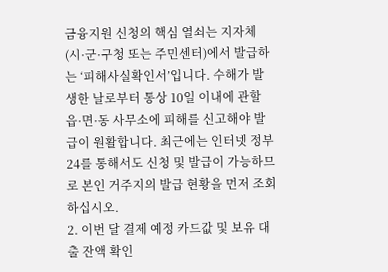금융지원 신청의 핵심 열쇠는 지자체(시·군·구청 또는 주민센터)에서 발급하는 ‘피해사실확인서’입니다. 수해가 발생한 날로부터 통상 10일 이내에 관할 읍·면·동 사무소에 피해를 신고해야 발급이 원활합니다. 최근에는 인터넷 정부24를 통해서도 신청 및 발급이 가능하므로 본인 거주지의 발급 현황을 먼저 조회하십시오.
2. 이번 달 결제 예정 카드값 및 보유 대출 잔액 확인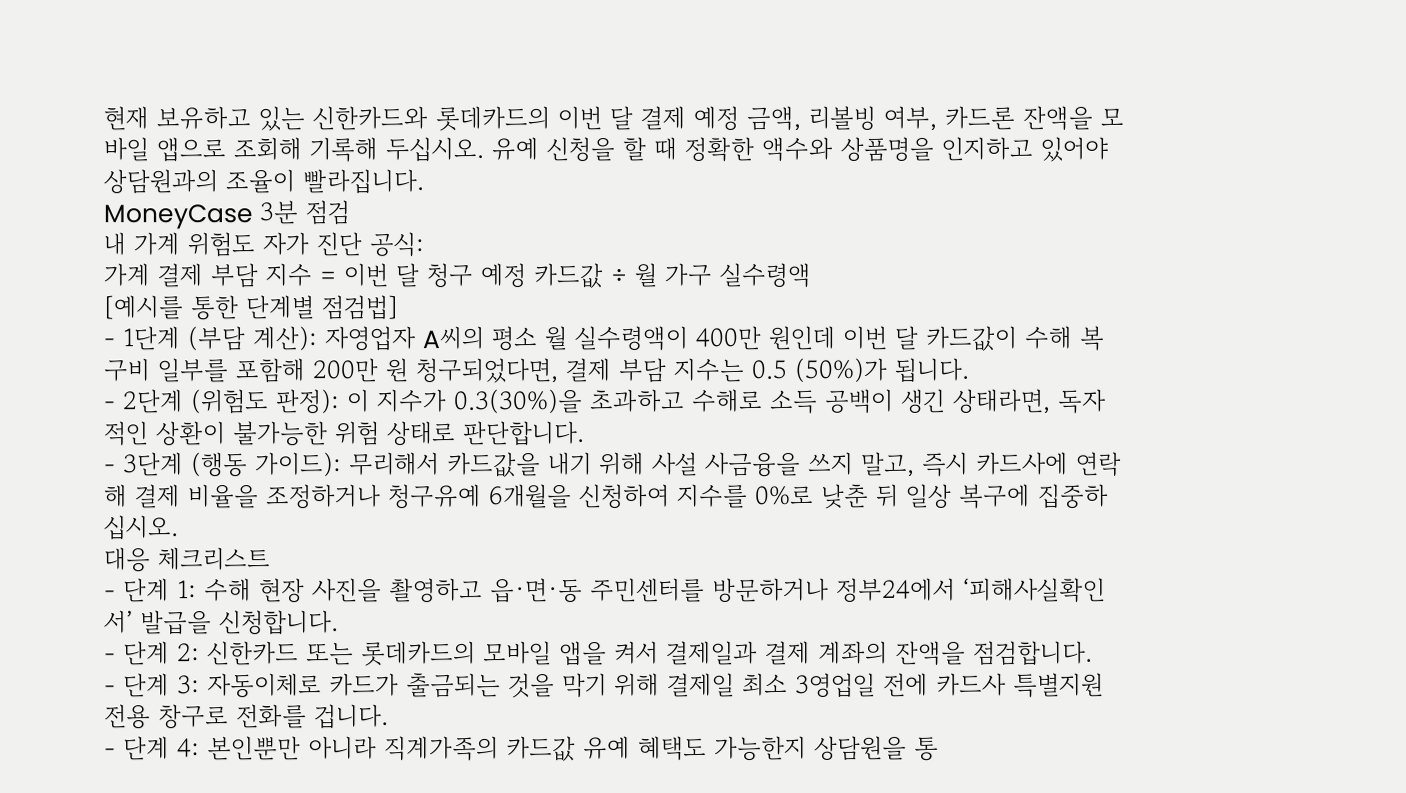현재 보유하고 있는 신한카드와 롯데카드의 이번 달 결제 예정 금액, 리볼빙 여부, 카드론 잔액을 모바일 앱으로 조회해 기록해 두십시오. 유예 신청을 할 때 정확한 액수와 상품명을 인지하고 있어야 상담원과의 조율이 빨라집니다.
MoneyCase 3분 점검
내 가계 위험도 자가 진단 공식:
가계 결제 부담 지수 = 이번 달 청구 예정 카드값 ÷ 월 가구 실수령액
[예시를 통한 단계별 점검법]
- 1단계 (부담 계산): 자영업자 A씨의 평소 월 실수령액이 400만 원인데 이번 달 카드값이 수해 복구비 일부를 포함해 200만 원 청구되었다면, 결제 부담 지수는 0.5 (50%)가 됩니다.
- 2단계 (위험도 판정): 이 지수가 0.3(30%)을 초과하고 수해로 소득 공백이 생긴 상태라면, 독자적인 상환이 불가능한 위험 상태로 판단합니다.
- 3단계 (행동 가이드): 무리해서 카드값을 내기 위해 사설 사금융을 쓰지 말고, 즉시 카드사에 연락해 결제 비율을 조정하거나 청구유예 6개월을 신청하여 지수를 0%로 낮춘 뒤 일상 복구에 집중하십시오.
대응 체크리스트
- 단계 1: 수해 현장 사진을 촬영하고 읍·면·동 주민센터를 방문하거나 정부24에서 ‘피해사실확인서’ 발급을 신청합니다.
- 단계 2: 신한카드 또는 롯데카드의 모바일 앱을 켜서 결제일과 결제 계좌의 잔액을 점검합니다.
- 단계 3: 자동이체로 카드가 출금되는 것을 막기 위해 결제일 최소 3영업일 전에 카드사 특별지원 전용 창구로 전화를 겁니다.
- 단계 4: 본인뿐만 아니라 직계가족의 카드값 유예 혜택도 가능한지 상담원을 통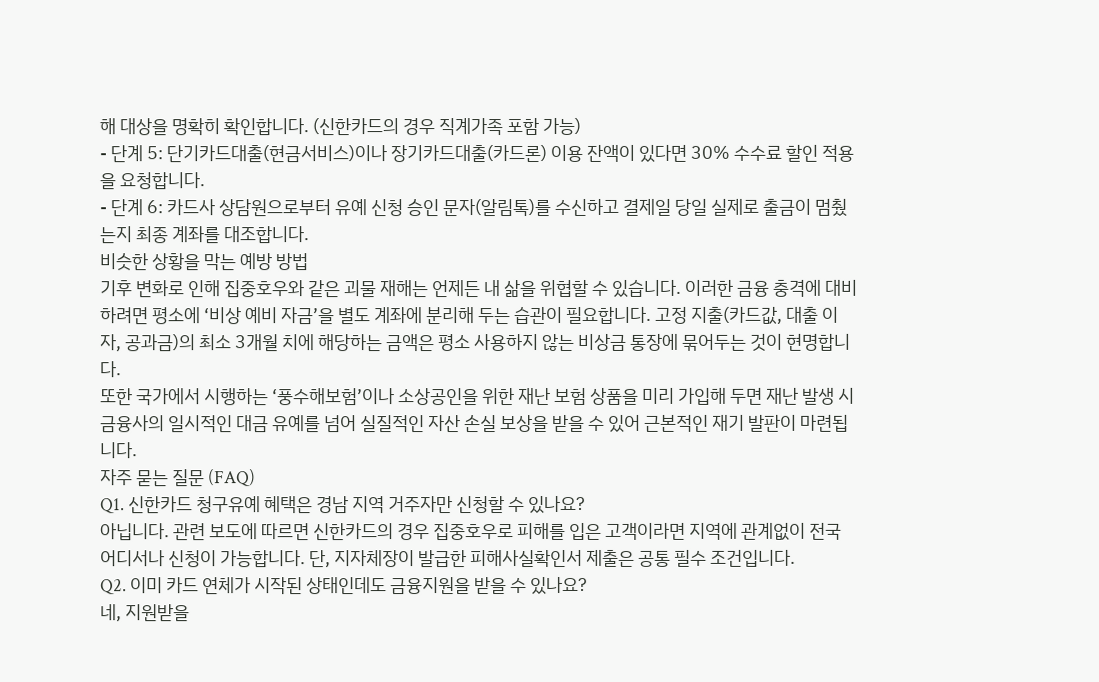해 대상을 명확히 확인합니다. (신한카드의 경우 직계가족 포함 가능)
- 단계 5: 단기카드대출(현금서비스)이나 장기카드대출(카드론) 이용 잔액이 있다면 30% 수수료 할인 적용을 요청합니다.
- 단계 6: 카드사 상담원으로부터 유예 신청 승인 문자(알림톡)를 수신하고 결제일 당일 실제로 출금이 멈췄는지 최종 계좌를 대조합니다.
비슷한 상황을 막는 예방 방법
기후 변화로 인해 집중호우와 같은 괴물 재해는 언제든 내 삶을 위협할 수 있습니다. 이러한 금융 충격에 대비하려면 평소에 ‘비상 예비 자금’을 별도 계좌에 분리해 두는 습관이 필요합니다. 고정 지출(카드값, 대출 이자, 공과금)의 최소 3개월 치에 해당하는 금액은 평소 사용하지 않는 비상금 통장에 묶어두는 것이 현명합니다.
또한 국가에서 시행하는 ‘풍수해보험’이나 소상공인을 위한 재난 보험 상품을 미리 가입해 두면 재난 발생 시 금융사의 일시적인 대금 유예를 넘어 실질적인 자산 손실 보상을 받을 수 있어 근본적인 재기 발판이 마련됩니다.
자주 묻는 질문 (FAQ)
Q1. 신한카드 청구유예 혜택은 경남 지역 거주자만 신청할 수 있나요?
아닙니다. 관련 보도에 따르면 신한카드의 경우 집중호우로 피해를 입은 고객이라면 지역에 관계없이 전국 어디서나 신청이 가능합니다. 단, 지자체장이 발급한 피해사실확인서 제출은 공통 필수 조건입니다.
Q2. 이미 카드 연체가 시작된 상태인데도 금융지원을 받을 수 있나요?
네, 지원받을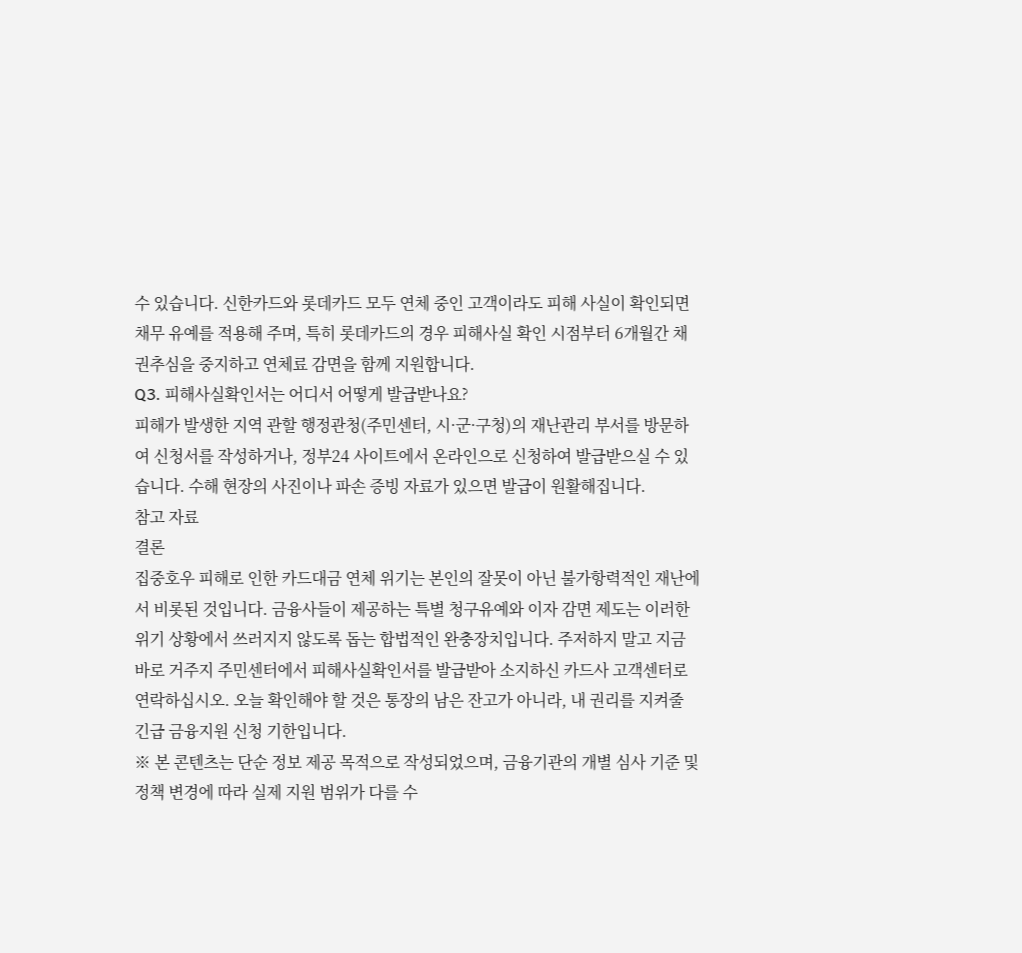수 있습니다. 신한카드와 롯데카드 모두 연체 중인 고객이라도 피해 사실이 확인되면 채무 유예를 적용해 주며, 특히 롯데카드의 경우 피해사실 확인 시점부터 6개월간 채권추심을 중지하고 연체료 감면을 함께 지원합니다.
Q3. 피해사실확인서는 어디서 어떻게 발급받나요?
피해가 발생한 지역 관할 행정관청(주민센터, 시·군·구청)의 재난관리 부서를 방문하여 신청서를 작성하거나, 정부24 사이트에서 온라인으로 신청하여 발급받으실 수 있습니다. 수해 현장의 사진이나 파손 증빙 자료가 있으면 발급이 원활해집니다.
참고 자료
결론
집중호우 피해로 인한 카드대금 연체 위기는 본인의 잘못이 아닌 불가항력적인 재난에서 비롯된 것입니다. 금융사들이 제공하는 특별 청구유예와 이자 감면 제도는 이러한 위기 상황에서 쓰러지지 않도록 돕는 합법적인 완충장치입니다. 주저하지 말고 지금 바로 거주지 주민센터에서 피해사실확인서를 발급받아 소지하신 카드사 고객센터로 연락하십시오. 오늘 확인해야 할 것은 통장의 남은 잔고가 아니라, 내 권리를 지켜줄 긴급 금융지원 신청 기한입니다.
※ 본 콘텐츠는 단순 정보 제공 목적으로 작성되었으며, 금융기관의 개별 심사 기준 및 정책 변경에 따라 실제 지원 범위가 다를 수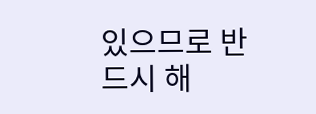있으므로 반드시 해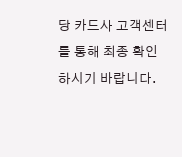당 카드사 고객센터를 통해 최종 확인하시기 바랍니다.